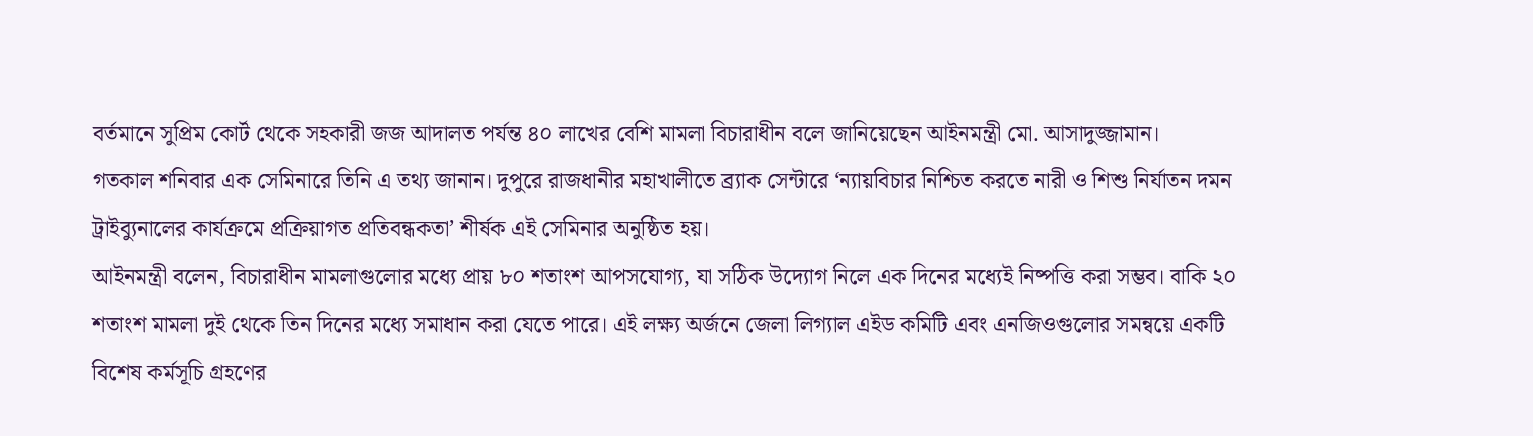বর্তমানে সুপ্রিম কোর্ট থেকে সহকারী জজ আদালত পর্যন্ত ৪০ লাখের বেশি মামলা বিচারাধীন বলে জানিয়েছেন আইনমন্ত্রী মো. আসাদুজ্জামান।
গতকাল শনিবার এক সেমিনারে তিনি এ তথ্য জানান। দুপুরে রাজধানীর মহাখালীতে ব্র্যাক সেন্টারে ‘ন্যায়বিচার নিশ্চিত করতে নারী ও শিশু নির্যাতন দমন ট্রাইব্যুনালের কার্যক্রমে প্রক্রিয়াগত প্রতিবন্ধকতা’ শীর্ষক এই সেমিনার অনুষ্ঠিত হয়।
আইনমন্ত্রী বলেন, বিচারাধীন মামলাগুলোর মধ্যে প্রায় ৮০ শতাংশ আপসযোগ্য, যা সঠিক উদ্যোগ নিলে এক দিনের মধ্যেই নিষ্পত্তি করা সম্ভব। বাকি ২০ শতাংশ মামলা দুই থেকে তিন দিনের মধ্যে সমাধান করা যেতে পারে। এই লক্ষ্য অর্জনে জেলা লিগ্যাল এইড কমিটি এবং এনজিওগুলোর সমন্বয়ে একটি বিশেষ কর্মসূচি গ্রহণের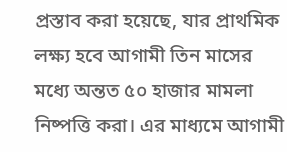প্রস্তাব করা হয়েছে, যার প্রাথমিক লক্ষ্য হবে আগামী তিন মাসের মধ্যে অন্তত ৫০ হাজার মামলা নিষ্পত্তি করা। এর মাধ্যমে আগামী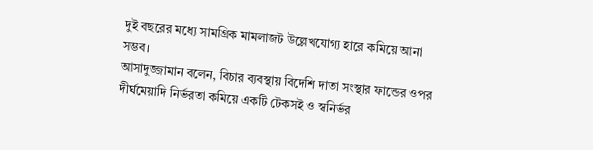দুই বছরের মধ্যে সামগ্রিক মামলাজট উল্লেখযোগ্য হারে কমিয়ে আনা সম্ভব।
আসাদুজ্জামান বলেন, বিচার ব্যবস্থায় বিদেশি দাতা সংস্থার ফান্ডের ওপর দীর্ঘমেয়াদি নির্ভরতা কমিয়ে একটি টেকসই ও স্বনির্ভর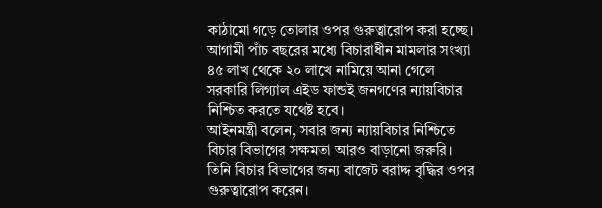কাঠামো গড়ে তোলার ওপর গুরুত্বারোপ করা হচ্ছে। আগামী পাঁচ বছরের মধ্যে বিচারাধীন মামলার সংখ্যা ৪৫ লাখ থেকে ২০ লাখে নামিয়ে আনা গেলে সরকারি লিগ্যাল এইড ফান্ডই জনগণের ন্যায়বিচার নিশ্চিত করতে যথেষ্ট হবে।
আইনমন্ত্রী বলেন, সবার জন্য ন্যায়বিচার নিশ্চিতে বিচার বিভাগের সক্ষমতা আরও বাড়ানো জরুরি। তিনি বিচার বিভাগের জন্য বাজেট বরাদ্দ বৃদ্ধির ওপর গুরুত্বারোপ করেন।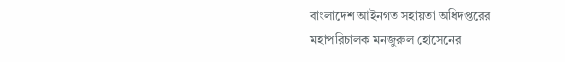বাংলাদেশ আইনগত সহায়তা অধিদপ্তরের মহাপরিচালক মনজুরুল হোসেনের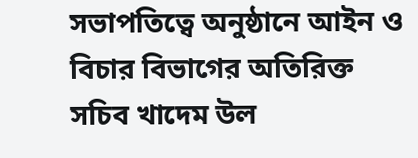সভাপতিত্বে অনুষ্ঠানে আইন ও বিচার বিভাগের অতিরিক্ত সচিব খাদেম উল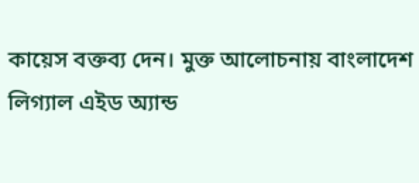কায়েস বক্তব্য দেন। মুক্ত আলোচনায় বাংলাদেশ লিগ্যাল এইড অ্যান্ড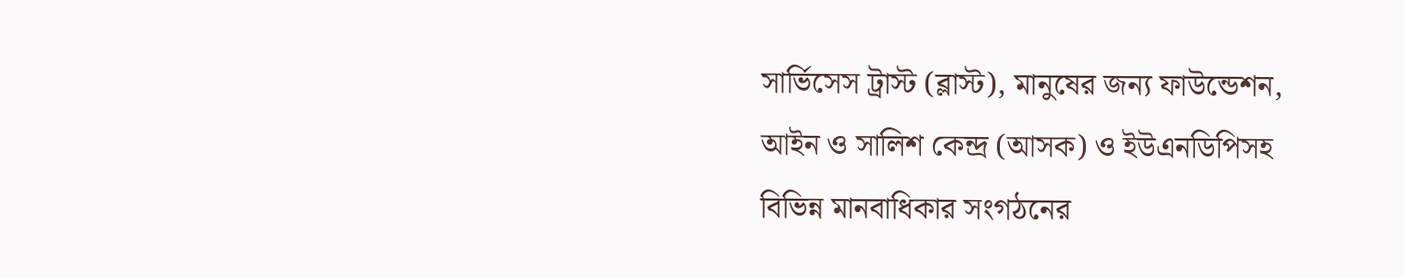সার্ভিসেস ট্রাস্ট (ব্লাস্ট), মানুষের জন্য ফাউন্ডেশন, আইন ও সালিশ কেন্দ্র (আসক) ও ইউএনডিপিসহ বিভিন্ন মানবাধিকার সংগঠনের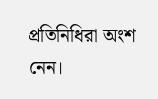প্রতিনিধিরা অংশ নেন।